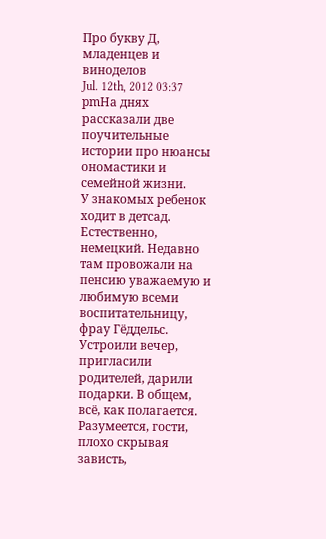Про букву Д, младенцев и виноделов
Jul. 12th, 2012 03:37 pmНа днях рассказали две поучительные истории про нюансы ономастики и семейной жизни.
У знакомых ребенок ходит в детсад. Естественно, немецкий. Недавно там провожали на пенсию уважаемую и любимую всеми воспитательницу, фрау Гёддельс. Устроили вечер, пригласили родителей, дарили подарки. В общем, всё, как полагается. Разумеется, гости, плохо скрывая зависть,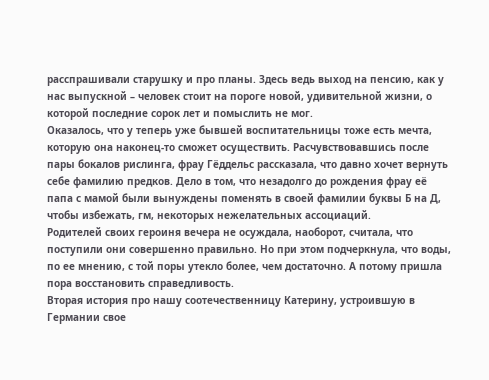расспрашивали старушку и про планы. Здесь ведь выход на пенсию, как у нас выпускной – человек стоит на пороге новой, удивительной жизни, о которой последние сорок лет и помыслить не мог.
Оказалось, что у теперь уже бывшей воспитательницы тоже есть мечта, которую она наконец-то сможет осуществить. Расчувствовавшись после пары бокалов рислинга, фрау Гёддельс рассказала, что давно хочет вернуть себе фамилию предков. Дело в том, что незадолго до рождения фрау её папа с мамой были вынуждены поменять в своей фамилии буквы Б на Д, чтобы избежать, гм, некоторых нежелательных ассоциаций.
Родителей своих героиня вечера не осуждала, наоборот, считала, что поступили они совершенно правильно. Но при этом подчеркнула, что воды, по ее мнению, с той поры утекло более, чем достаточно. А потому пришла пора восстановить справедливость.
Вторая история про нашу соотечественницу Катерину, устроившую в Германии свое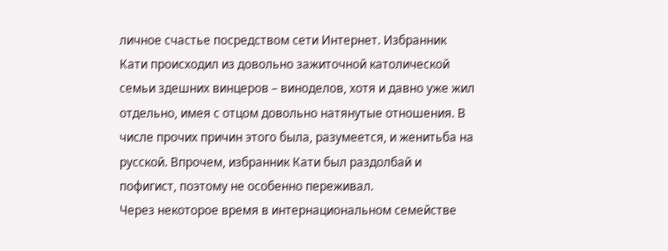личное счастье посредством сети Интернет. Избранник Кати происходил из довольно зажиточной католической семьи здешних винцеров – виноделов, хотя и давно уже жил отдельно, имея с отцом довольно натянутые отношения. В числе прочих причин этого была, разумеется, и женитьба на русской. Впрочем, избранник Кати был раздолбай и пофигист, поэтому не особенно переживал.
Через некоторое время в интернациональном семействе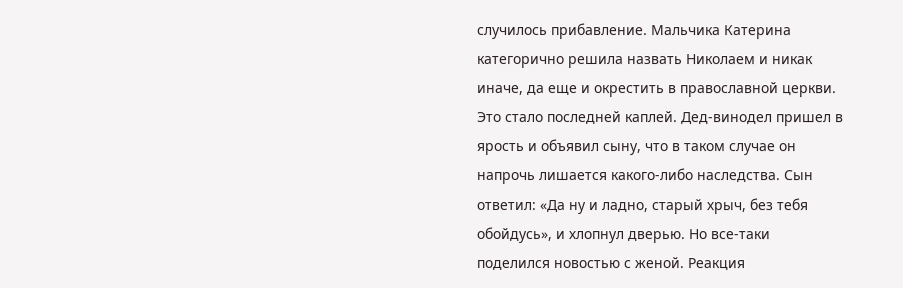случилось прибавление. Мальчика Катерина категорично решила назвать Николаем и никак иначе, да еще и окрестить в православной церкви. Это стало последней каплей. Дед-винодел пришел в ярость и объявил сыну, что в таком случае он напрочь лишается какого-либо наследства. Сын ответил: «Да ну и ладно, старый хрыч, без тебя обойдусь», и хлопнул дверью. Но все-таки поделился новостью с женой. Реакция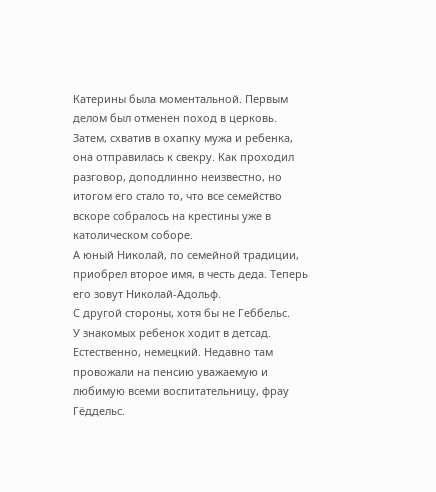Катерины была моментальной. Первым делом был отменен поход в церковь. Затем, схватив в охапку мужа и ребенка, она отправилась к свекру. Как проходил разговор, доподлинно неизвестно, но итогом его стало то, что все семейство вскоре собралось на крестины уже в католическом соборе.
А юный Николай, по семейной традиции, приобрел второе имя, в честь деда. Теперь его зовут Николай-Адольф.
С другой стороны, хотя бы не Геббельс.
У знакомых ребенок ходит в детсад. Естественно, немецкий. Недавно там провожали на пенсию уважаемую и любимую всеми воспитательницу, фрау Гёддельс.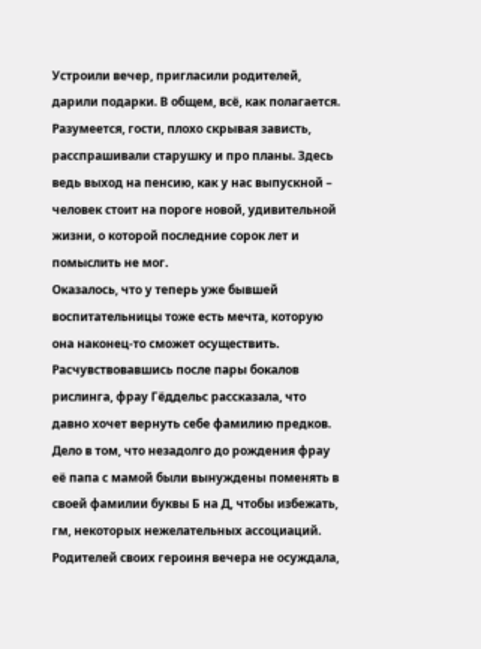Устроили вечер, пригласили родителей, дарили подарки. В общем, всё, как полагается. Разумеется, гости, плохо скрывая зависть, расспрашивали старушку и про планы. Здесь ведь выход на пенсию, как у нас выпускной – человек стоит на пороге новой, удивительной жизни, о которой последние сорок лет и помыслить не мог.
Оказалось, что у теперь уже бывшей воспитательницы тоже есть мечта, которую она наконец-то сможет осуществить. Расчувствовавшись после пары бокалов рислинга, фрау Гёддельс рассказала, что давно хочет вернуть себе фамилию предков. Дело в том, что незадолго до рождения фрау её папа с мамой были вынуждены поменять в своей фамилии буквы Б на Д, чтобы избежать, гм, некоторых нежелательных ассоциаций.
Родителей своих героиня вечера не осуждала,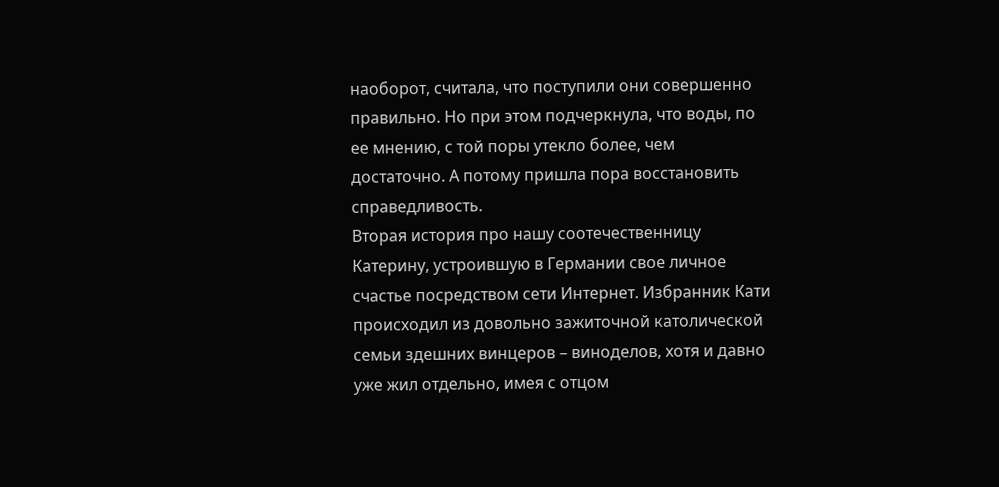наоборот, считала, что поступили они совершенно правильно. Но при этом подчеркнула, что воды, по ее мнению, с той поры утекло более, чем достаточно. А потому пришла пора восстановить справедливость.
Вторая история про нашу соотечественницу Катерину, устроившую в Германии свое личное счастье посредством сети Интернет. Избранник Кати происходил из довольно зажиточной католической семьи здешних винцеров – виноделов, хотя и давно уже жил отдельно, имея с отцом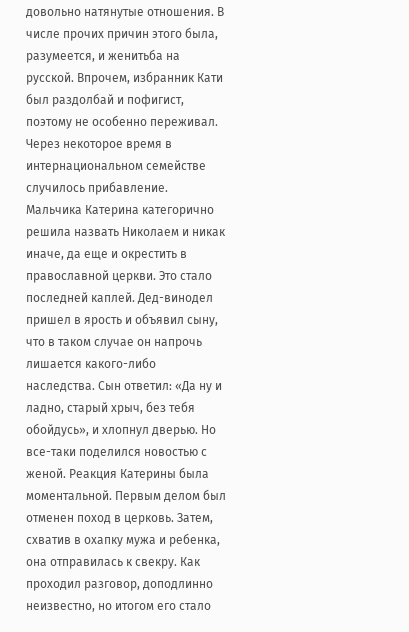довольно натянутые отношения. В числе прочих причин этого была, разумеется, и женитьба на русской. Впрочем, избранник Кати был раздолбай и пофигист, поэтому не особенно переживал.
Через некоторое время в интернациональном семействе случилось прибавление. Мальчика Катерина категорично решила назвать Николаем и никак иначе, да еще и окрестить в православной церкви. Это стало последней каплей. Дед-винодел пришел в ярость и объявил сыну, что в таком случае он напрочь лишается какого-либо наследства. Сын ответил: «Да ну и ладно, старый хрыч, без тебя обойдусь», и хлопнул дверью. Но все-таки поделился новостью с женой. Реакция Катерины была моментальной. Первым делом был отменен поход в церковь. Затем, схватив в охапку мужа и ребенка, она отправилась к свекру. Как проходил разговор, доподлинно неизвестно, но итогом его стало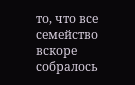то, что все семейство вскоре собралось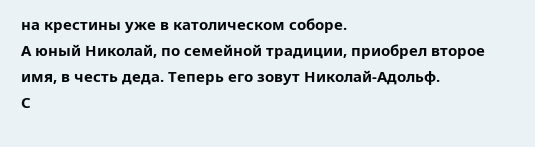на крестины уже в католическом соборе.
А юный Николай, по семейной традиции, приобрел второе имя, в честь деда. Теперь его зовут Николай-Адольф.
С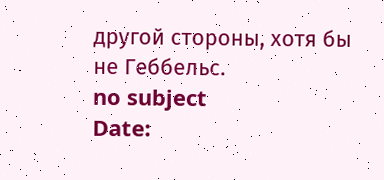другой стороны, хотя бы не Геббельс.
no subject
Date: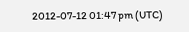2012-07-12 01:47 pm (UTC)